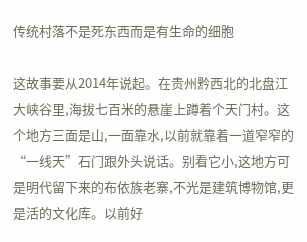传统村落不是死东西而是有生命的细胞

这故事要从2014年说起。在贵州黔西北的北盘江大峡谷里,海拔七百米的悬崖上蹲着个天门村。这个地方三面是山,一面靠水,以前就靠着一道窄窄的“一线天”石门跟外头说话。别看它小,这地方可是明代留下来的布依族老寨,不光是建筑博物馆,更是活的文化库。以前好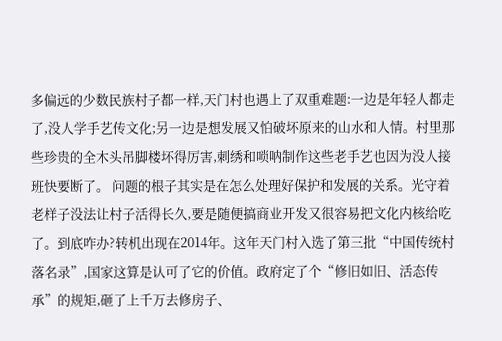多偏远的少数民族村子都一样,天门村也遇上了双重难题:一边是年轻人都走了,没人学手艺传文化;另一边是想发展又怕破坏原来的山水和人情。村里那些珍贵的全木头吊脚楼坏得厉害,刺绣和唢呐制作这些老手艺也因为没人接班快要断了。 问题的根子其实是在怎么处理好保护和发展的关系。光守着老样子没法让村子活得长久,要是随便搞商业开发又很容易把文化内核给吃了。到底咋办?转机出现在2014年。这年天门村入选了第三批“中国传统村落名录”,国家这算是认可了它的价值。政府定了个“修旧如旧、活态传承”的规矩,砸了上千万去修房子、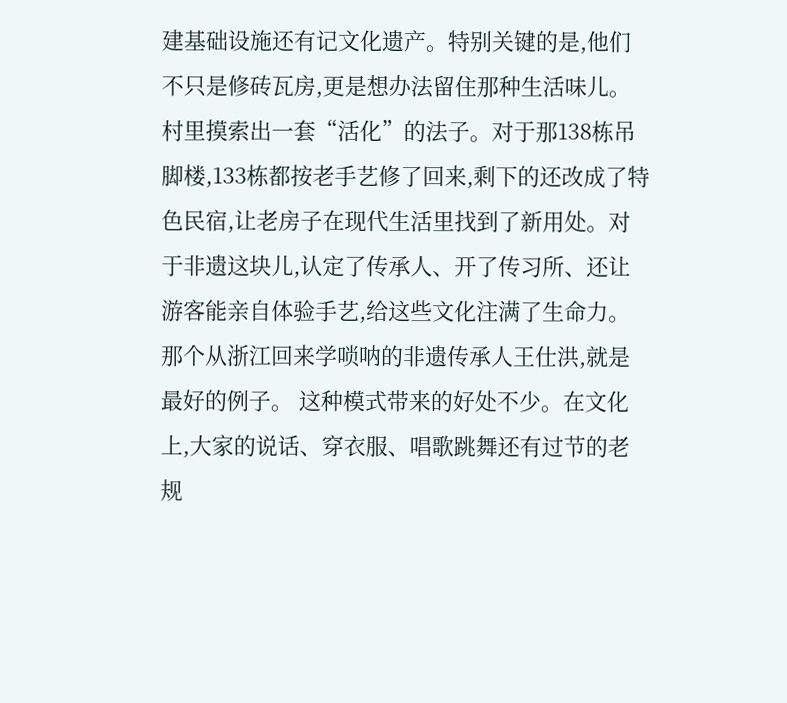建基础设施还有记文化遗产。特别关键的是,他们不只是修砖瓦房,更是想办法留住那种生活味儿。 村里摸索出一套“活化”的法子。对于那138栋吊脚楼,133栋都按老手艺修了回来,剩下的还改成了特色民宿,让老房子在现代生活里找到了新用处。对于非遗这块儿,认定了传承人、开了传习所、还让游客能亲自体验手艺,给这些文化注满了生命力。那个从浙江回来学唢呐的非遗传承人王仕洪,就是最好的例子。 这种模式带来的好处不少。在文化上,大家的说话、穿衣服、唱歌跳舞还有过节的老规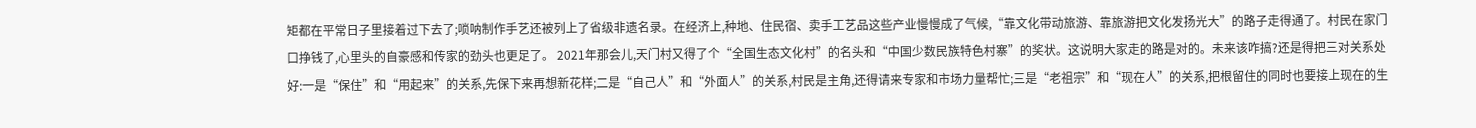矩都在平常日子里接着过下去了;唢呐制作手艺还被列上了省级非遗名录。在经济上,种地、住民宿、卖手工艺品这些产业慢慢成了气候,“靠文化带动旅游、靠旅游把文化发扬光大”的路子走得通了。村民在家门口挣钱了,心里头的自豪感和传家的劲头也更足了。 2021年那会儿,天门村又得了个“全国生态文化村”的名头和“中国少数民族特色村寨”的奖状。这说明大家走的路是对的。未来该咋搞?还是得把三对关系处好:一是“保住”和“用起来”的关系,先保下来再想新花样;二是“自己人”和“外面人”的关系,村民是主角,还得请来专家和市场力量帮忙;三是“老祖宗”和“现在人”的关系,把根留住的同时也要接上现在的生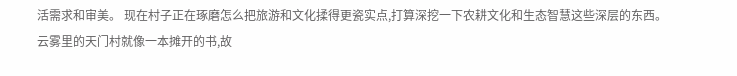活需求和审美。 现在村子正在琢磨怎么把旅游和文化揉得更瓷实点,打算深挖一下农耕文化和生态智慧这些深层的东西。云雾里的天门村就像一本摊开的书,故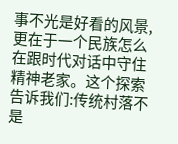事不光是好看的风景,更在于一个民族怎么在跟时代对话中守住精神老家。这个探索告诉我们:传统村落不是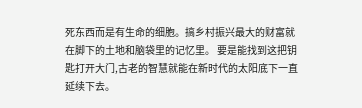死东西而是有生命的细胞。搞乡村振兴最大的财富就在脚下的土地和脑袋里的记忆里。 要是能找到这把钥匙打开大门,古老的智慧就能在新时代的太阳底下一直延续下去。